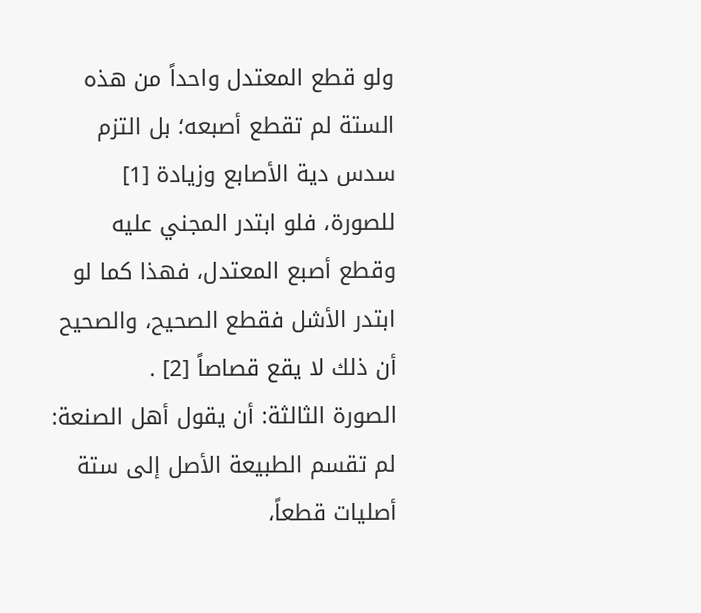ولو قطع المعتدل واحداً من هذه الستة لم تقطع أصبعه؛ بل التزم سدس دية الأصابع وزيادة [1] للصورة، فلو ابتدر المجني عليه وقطع أصبع المعتدل، فهذا كما لو ابتدر الأشل فقطع الصحيح، والصحيح أن ذلك لا يقع قصاصاً [2] .
الصورة الثالثة: أن يقول أهل الصنعة: لم تقسم الطبيعة الأصل إلى ستة أصليات قطعاً،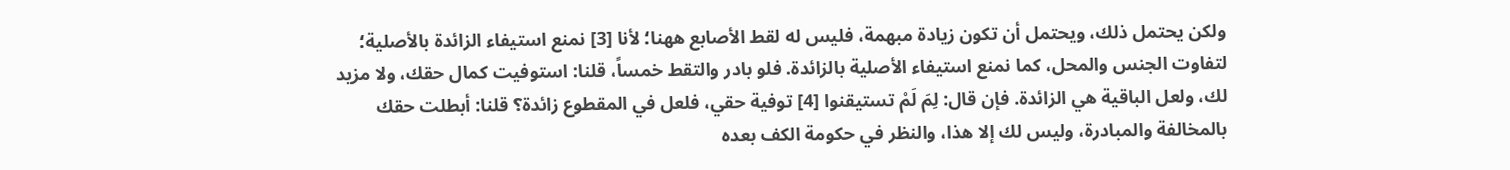ولكن يحتمل ذلك، ويحتمل أن تكون زيادة مبهمة، فليس له لقط الأصابع ههنا؛ لأنا [3] نمنع استيفاء الزائدة بالأصلية؛ لتفاوت الجنس والمحل، كما نمنع استيفاء الأصلية بالزائدة. فلو بادر والتقط خمساً، قلنا: استوفيت كمال حقك، ولا مزيد لك، ولعل الباقية هي الزائدة. فإن قال: لِمَ لَمْ تستيقنوا [4] توفية حقي، فلعل في المقطوع زائدة؟ قلنا: أبطلت حقك بالمخالفة والمبادرة، وليس لك إلا هذا، والنظر في حكومة الكف بعده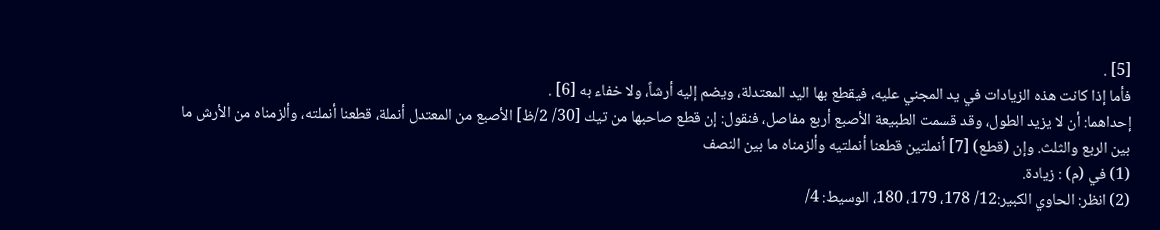[5] .
فأما إذا كانت هذه الزيادات في يد المجني عليه، فيقطع بها اليد المعتدلة، ويضم إليه أرشاً، ولا خفاء به [6] .
إحداهما: أن لا يزيد الطول، وقد قسمت الطبيعة الأصبع أربع مفاصل، فنقول: إن قطع صاحبها من تيك [30/ 2/ظ] الأصبع من المعتدل أنملة، قطعنا أنملته، وألزمناه من الأرش ما بين الربع والثلث. وإن (قطع) [7] أنملتين قطعنا أنملتيه وألزمناه ما بين النصف
(1) في (م) : زيادة.
(2) انظر: الحاوي الكبير:12/ 178، 179، 180، الوسيط: 4/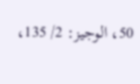50، الوجيز: 2/ 135،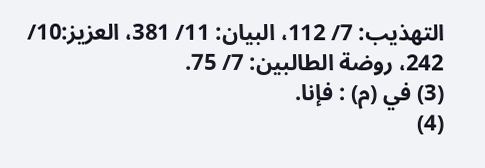التهذيب: 7/ 112، البيان: 11/ 381، العزيز:10/ 242، روضة الطالبين: 7/ 75.
(3) في (م) : فإنا.
(4)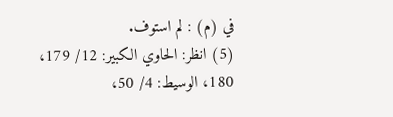في (م) : لم استوف.
(5) انظر: الحاوي الكبير: 12/ 179، 180، الوسيط: 4/ 50،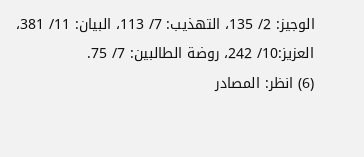الوجيز: 2/ 135، التهذيب: 7/ 113، البيان: 11/ 381، العزيز:10/ 242، روضة الطالبين: 7/ 75.
(6) انظر: المصادر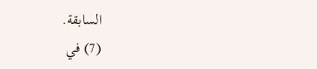السابقة.
(7) في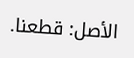الأصل: قطعنا.